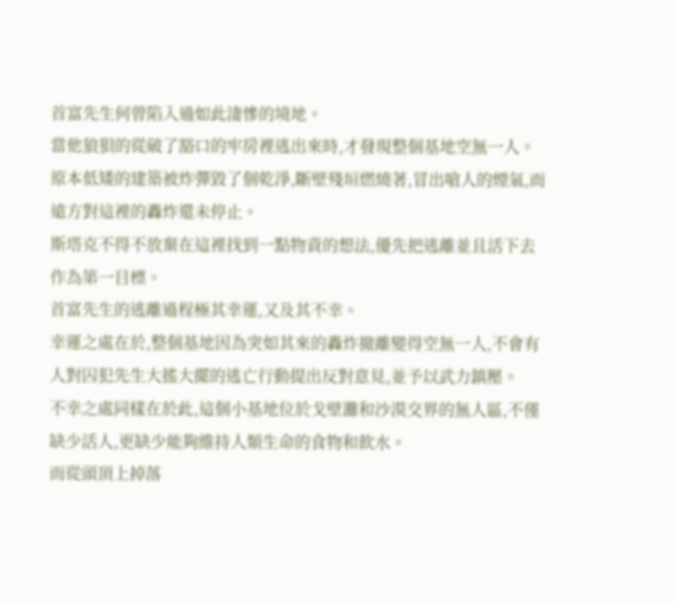首富先生何曾陷入過如此淒慘的境地。
當他狼狽的從破了豁口的牢房裡逃出來時,才發現整個基地空無一人。
原本低矮的建築被炸彈毀了個乾淨,斷壁殘垣燃燒著,冒出嗆人的煙氣,而遠方對這裡的轟炸還未停止。
斯塔克不得不放棄在這裡找到一點物資的想法,優先把逃離並且活下去作為第一目標。
首富先生的逃離過程極其幸運,又及其不幸。
幸運之處在於,整個基地因為突如其來的轟炸撤離變得空無一人,不會有人對囚犯先生大搖大擺的逃亡行動提出反對意見,並予以武力鎮壓。
不幸之處同樣在於此,這個小基地位於戈壁灘和沙漠交界的無人區,不僅缺少活人,更缺少能夠維持人類生命的食物和飲水。
而從頭頂上掉落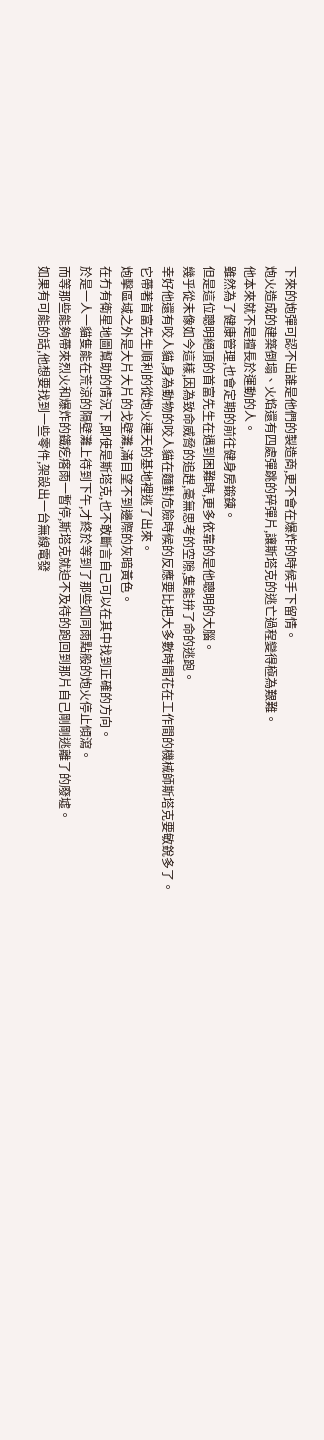下來的炮彈可認不出誰是他們的製造商,更不會在爆炸的時候手下留情。
炮火造成的建築倒塌、火焰還有四處彈跳的碎彈片,讓斯塔克的逃亡過程變得極為艱難。
他本來就不是擅長於運動的人。
雖然為了健康管理,也會定期的前往健身房鍛鍊。
但是這位聰明絕頂的首富先生在遇到困難時,更多依靠的是他聰明的大腦。
幾乎從未像如今這樣,因為致命威脅的追趕,毫無思考的空隙,隻能拚了命的逃跑。
幸好他還有咬人貓,身為動物的咬人貓在麵對危險時候的反應要比把大多數時間花在工作間的機械師斯塔克要敏銳多了。
它帶著首富先生順利的從炮火連天的基地裡逃了出來。
炮擊區域之外是大片大片的戈壁灘,滿目望不到邊際的灰暗黃色。
在冇有衛星地圖幫助的情況下,即使是斯塔克,也不敢斷言自己可以在其中找到正確的方向。
於是一人一貓隻能在荒涼的隔壁灘上待到下午,才終於等到了那些如同雨點般的炮火停止傾瀉。
而等那些能夠帶來烈火和爆炸的鐵疙瘩雨一暫停,斯塔克就迫不及待的跑回到那片自己剛剛逃離了的廢墟。
如果有可能的話,他想要找到一些零件,架設出一台無線電發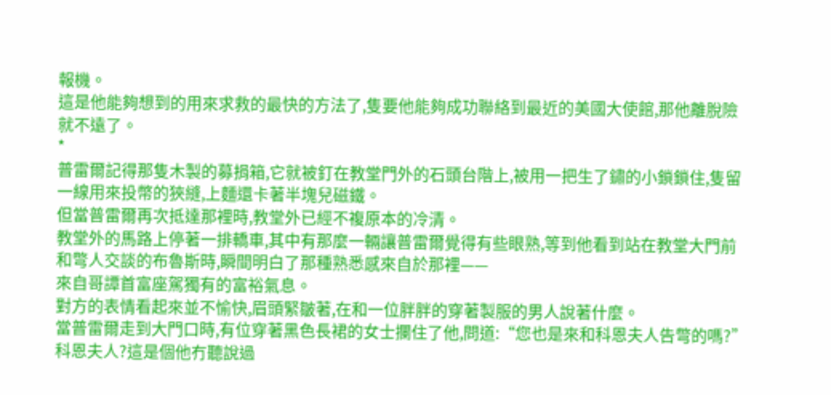報機。
這是他能夠想到的用來求救的最快的方法了,隻要他能夠成功聯絡到最近的美國大使館,那他離脫險就不遠了。
*
普雷爾記得那隻木製的募捐箱,它就被釘在教堂門外的石頭台階上,被用一把生了鏽的小鎖鎖住,隻留一線用來投幣的狹縫,上麵還卡著半塊兒磁鐵。
但當普雷爾再次抵達那裡時,教堂外已經不複原本的冷清。
教堂外的馬路上停著一排轎車,其中有那麼一輛讓普雷爾覺得有些眼熟,等到他看到站在教堂大門前和彆人交談的布魯斯時,瞬間明白了那種熟悉感來自於那裡——
來自哥譚首富座駕獨有的富裕氣息。
對方的表情看起來並不愉快,眉頭緊皺著,在和一位胖胖的穿著製服的男人說著什麼。
當普雷爾走到大門口時,有位穿著黑色長裙的女士攔住了他,問道:“您也是來和科恩夫人告彆的嗎?”
科恩夫人?這是個他冇聽說過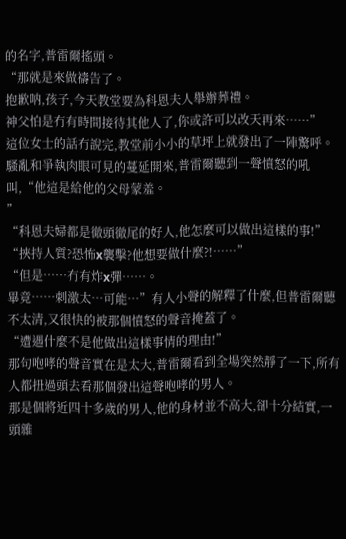的名字,普雷爾搖頭。
“那就是來做禱告了。
抱歉呐,孩子,今天教堂要為科恩夫人舉辦葬禮。
神父怕是冇有時間接待其他人了,你或許可以改天再來……”
這位女士的話冇說完,教堂前小小的草坪上就發出了一陣驚呼。
騷亂和爭執肉眼可見的蔓延開來,普雷爾聽到一聲憤怒的吼叫,“他這是給他的父母蒙羞。
”
“科恩夫婦都是徹頭徹尾的好人,他怎麼可以做出這樣的事!”
“挾持人質?恐怖x襲擊?他想要做什麼?!……”
“但是……冇有炸x彈……。
畢竟……刺激太…可能…”有人小聲的解釋了什麼,但普雷爾聽不太清,又很快的被那個憤怒的聲音掩蓋了。
“遭遇什麼不是他做出這樣事情的理由!”
那句咆哮的聲音實在是太大,普雷爾看到全場突然靜了一下,所有人都扭過頭去看那個發出這聲咆哮的男人。
那是個將近四十多歲的男人,他的身材並不高大,卻十分結實,一頭雜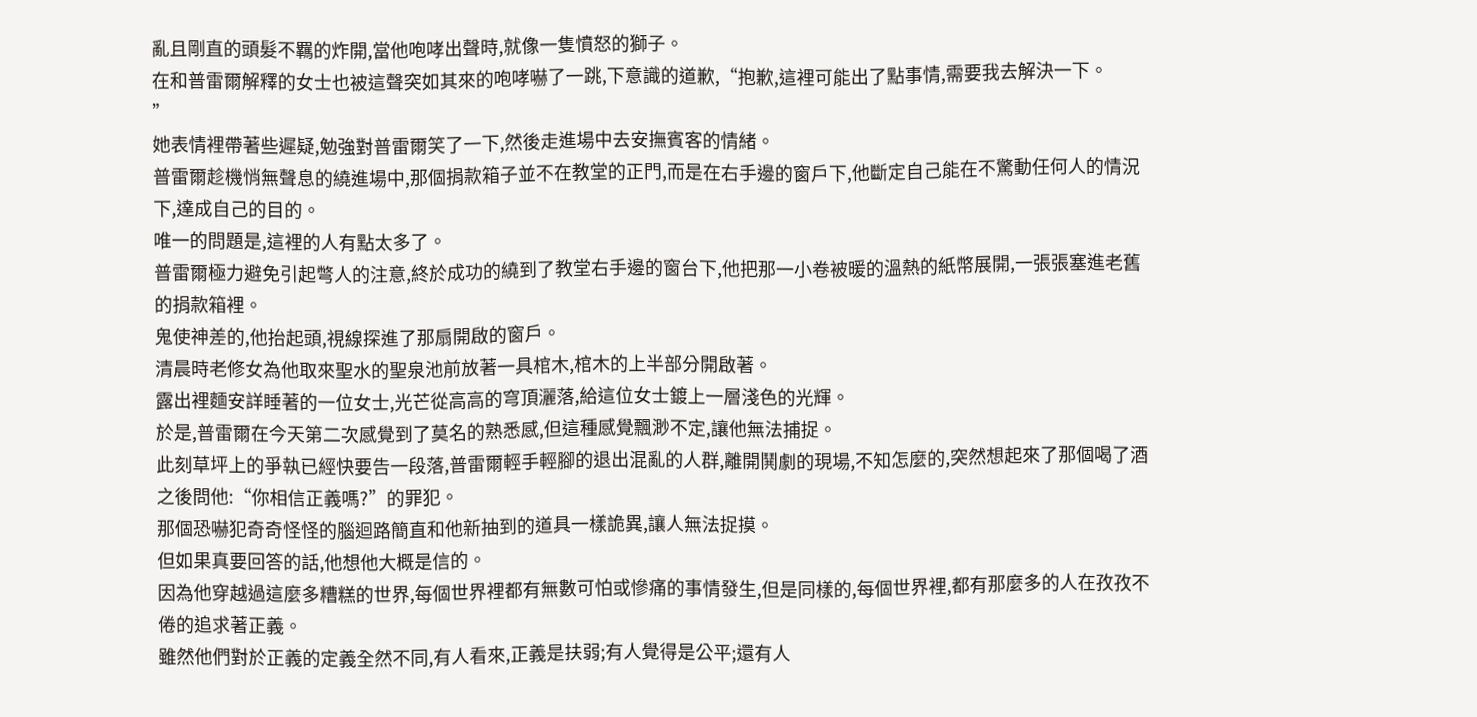亂且剛直的頭髮不羈的炸開,當他咆哮出聲時,就像一隻憤怒的獅子。
在和普雷爾解釋的女士也被這聲突如其來的咆哮嚇了一跳,下意識的道歉,“抱歉,這裡可能出了點事情,需要我去解決一下。
”
她表情裡帶著些遲疑,勉強對普雷爾笑了一下,然後走進場中去安撫賓客的情緒。
普雷爾趁機悄無聲息的繞進場中,那個捐款箱子並不在教堂的正門,而是在右手邊的窗戶下,他斷定自己能在不驚動任何人的情況下,達成自己的目的。
唯一的問題是,這裡的人有點太多了。
普雷爾極力避免引起彆人的注意,終於成功的繞到了教堂右手邊的窗台下,他把那一小卷被暖的溫熱的紙幣展開,一張張塞進老舊的捐款箱裡。
鬼使神差的,他抬起頭,視線探進了那扇開啟的窗戶。
清晨時老修女為他取來聖水的聖泉池前放著一具棺木,棺木的上半部分開啟著。
露出裡麵安詳睡著的一位女士,光芒從高高的穹頂灑落,給這位女士鍍上一層淺色的光輝。
於是,普雷爾在今天第二次感覺到了莫名的熟悉感,但這種感覺飄渺不定,讓他無法捕捉。
此刻草坪上的爭執已經快要告一段落,普雷爾輕手輕腳的退出混亂的人群,離開鬨劇的現場,不知怎麼的,突然想起來了那個喝了酒之後問他:“你相信正義嗎?”的罪犯。
那個恐嚇犯奇奇怪怪的腦迴路簡直和他新抽到的道具一樣詭異,讓人無法捉摸。
但如果真要回答的話,他想他大概是信的。
因為他穿越過這麼多糟糕的世界,每個世界裡都有無數可怕或慘痛的事情發生,但是同樣的,每個世界裡,都有那麼多的人在孜孜不倦的追求著正義。
雖然他們對於正義的定義全然不同,有人看來,正義是扶弱;有人覺得是公平;還有人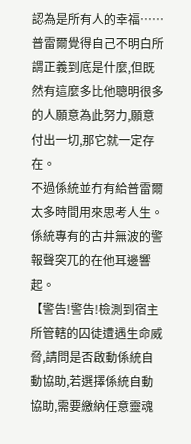認為是所有人的幸福……
普雷爾覺得自己不明白所謂正義到底是什麼,但既然有這麼多比他聰明很多的人願意為此努力,願意付出一切,那它就一定存在。
不過係統並冇有給普雷爾太多時間用來思考人生。
係統專有的古井無波的警報聲突兀的在他耳邊響起。
【警告!警告!檢測到宿主所管轄的囚徒遭遇生命威脅,請問是否啟動係統自動協助,若選擇係統自動協助,需要繳納任意靈魂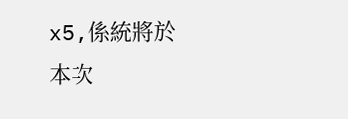x5,係統將於本次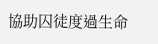協助囚徒度過生命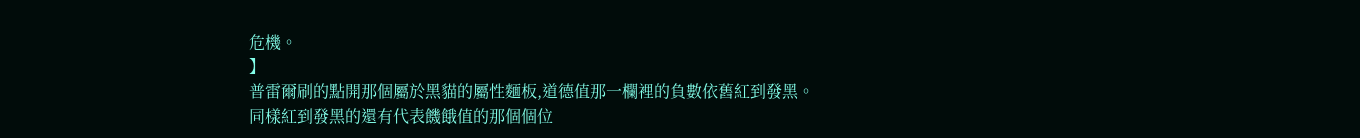危機。
】
普雷爾刷的點開那個屬於黑貓的屬性麵板,道德值那一欄裡的負數依舊紅到發黑。
同樣紅到發黑的還有代表饑餓值的那個個位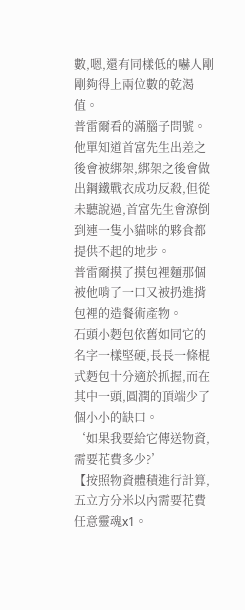數,嗯,還有同樣低的嚇人剛剛夠得上兩位數的乾渴值。
普雷爾看的滿腦子問號。
他單知道首富先生出差之後會被綁架,綁架之後會做出鋼鐵戰衣成功反殺,但從未聽說過,首富先生會潦倒到連一隻小貓咪的夥食都提供不起的地步。
普雷爾摸了摸包裡麵那個被他啃了一口又被扔進揹包裡的造餐術產物。
石頭小麪包依舊如同它的名字一樣堅硬,長長一條棍式麪包十分適於抓握,而在其中一頭,圓潤的頂端少了個小小的缺口。
‘如果我要給它傳送物資,需要花費多少?’
【按照物資體積進行計算,五立方分米以內需要花費任意靈魂x1。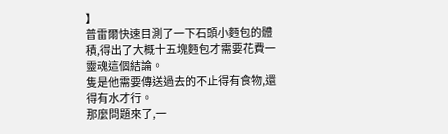】
普雷爾快速目測了一下石頭小麪包的體積,得出了大概十五塊麪包才需要花費一靈魂這個結論。
隻是他需要傳送過去的不止得有食物,還得有水才行。
那麼問題來了,一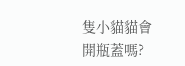隻小貓貓會開瓶蓋嗎?